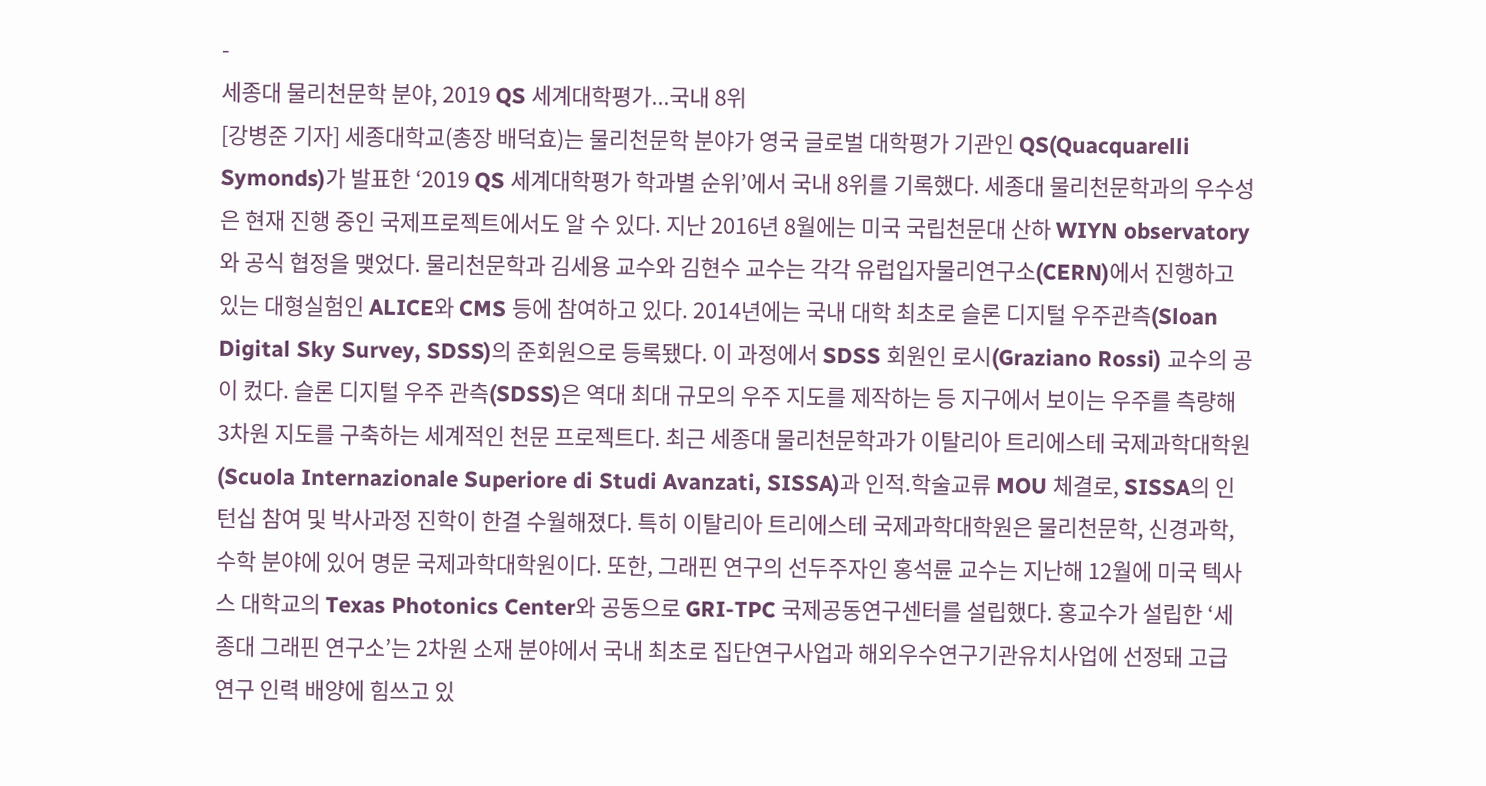-
세종대 물리천문학 분야, 2019 QS 세계대학평가...국내 8위
[강병준 기자] 세종대학교(총장 배덕효)는 물리천문학 분야가 영국 글로벌 대학평가 기관인 QS(Quacquarelli Symonds)가 발표한 ‘2019 QS 세계대학평가 학과별 순위’에서 국내 8위를 기록했다. 세종대 물리천문학과의 우수성은 현재 진행 중인 국제프로젝트에서도 알 수 있다. 지난 2016년 8월에는 미국 국립천문대 산하 WIYN observatory와 공식 협정을 맺었다. 물리천문학과 김세용 교수와 김현수 교수는 각각 유럽입자물리연구소(CERN)에서 진행하고 있는 대형실험인 ALICE와 CMS 등에 참여하고 있다. 2014년에는 국내 대학 최초로 슬론 디지털 우주관측(Sloan Digital Sky Survey, SDSS)의 준회원으로 등록됐다. 이 과정에서 SDSS 회원인 로시(Graziano Rossi) 교수의 공이 컸다. 슬론 디지털 우주 관측(SDSS)은 역대 최대 규모의 우주 지도를 제작하는 등 지구에서 보이는 우주를 측량해 3차원 지도를 구축하는 세계적인 천문 프로젝트다. 최근 세종대 물리천문학과가 이탈리아 트리에스테 국제과학대학원(Scuola Internazionale Superiore di Studi Avanzati, SISSA)과 인적.학술교류 MOU 체결로, SISSA의 인턴십 참여 및 박사과정 진학이 한결 수월해졌다. 특히 이탈리아 트리에스테 국제과학대학원은 물리천문학, 신경과학, 수학 분야에 있어 명문 국제과학대학원이다. 또한, 그래핀 연구의 선두주자인 홍석륜 교수는 지난해 12월에 미국 텍사스 대학교의 Texas Photonics Center와 공동으로 GRI-TPC 국제공동연구센터를 설립했다. 홍교수가 설립한 ‘세종대 그래핀 연구소’는 2차원 소재 분야에서 국내 최초로 집단연구사업과 해외우수연구기관유치사업에 선정돼 고급 연구 인력 배양에 힘쓰고 있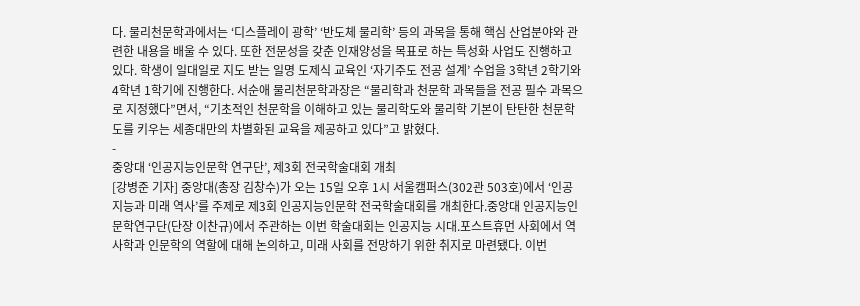다. 물리천문학과에서는 ‘디스플레이 광학’ ‘반도체 물리학’ 등의 과목을 통해 핵심 산업분야와 관련한 내용을 배울 수 있다. 또한 전문성을 갖춘 인재양성을 목표로 하는 특성화 사업도 진행하고 있다. 학생이 일대일로 지도 받는 일명 도제식 교육인 ‘자기주도 전공 설계’ 수업을 3학년 2학기와 4학년 1학기에 진행한다. 서순애 물리천문학과장은 “물리학과 천문학 과목들을 전공 필수 과목으로 지정했다”면서, “기초적인 천문학을 이해하고 있는 물리학도와 물리학 기본이 탄탄한 천문학도를 키우는 세종대만의 차별화된 교육을 제공하고 있다”고 밝혔다.
-
중앙대 ‘인공지능인문학 연구단’, 제3회 전국학술대회 개최
[강병준 기자] 중앙대(총장 김창수)가 오는 15일 오후 1시 서울캠퍼스(302관 503호)에서 ‘인공지능과 미래 역사’를 주제로 제3회 인공지능인문학 전국학술대회를 개최한다.중앙대 인공지능인문학연구단(단장 이찬규)에서 주관하는 이번 학술대회는 인공지능 시대.포스트휴먼 사회에서 역사학과 인문학의 역할에 대해 논의하고, 미래 사회를 전망하기 위한 취지로 마련됐다. 이번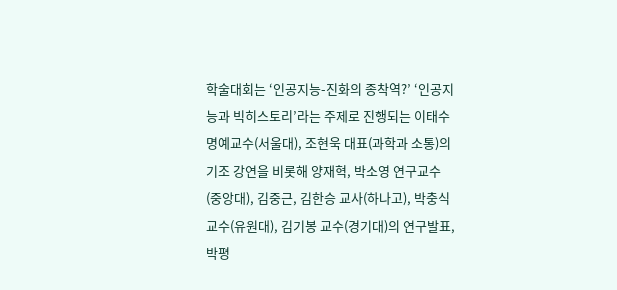학술대회는 ‘인공지능-진화의 종착역?’ ‘인공지능과 빅히스토리’라는 주제로 진행되는 이태수 명예교수(서울대), 조현욱 대표(과학과 소통)의 기조 강연을 비롯해 양재혁, 박소영 연구교수(중앙대), 김중근, 김한승 교사(하나고), 박충식 교수(유원대), 김기봉 교수(경기대)의 연구발표, 박평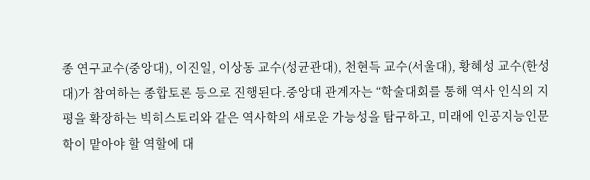종 연구교수(중앙대), 이진일, 이상동 교수(성균관대), 천현득 교수(서울대), 황혜성 교수(한성대)가 참여하는 종합토론 등으로 진행된다.중앙대 관계자는 “학술대회를 통해 역사 인식의 지평을 확장하는 빅히스토리와 같은 역사학의 새로운 가능성을 탐구하고, 미래에 인공지능인문학이 맡아야 할 역할에 대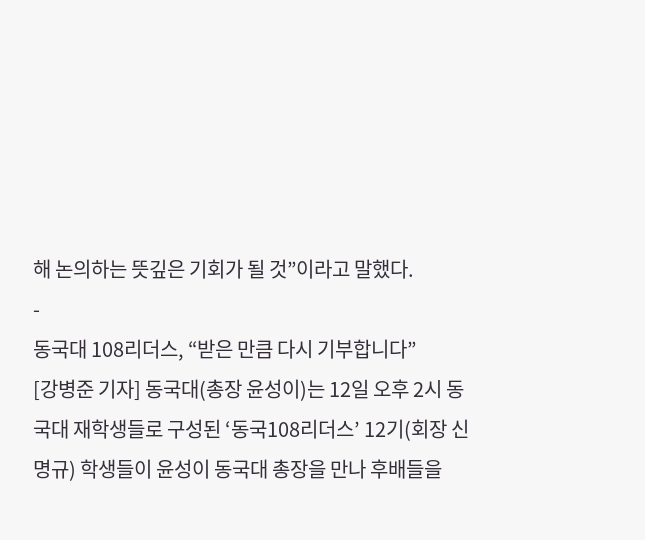해 논의하는 뜻깊은 기회가 될 것”이라고 말했다.
-
동국대 108리더스, “받은 만큼 다시 기부합니다”
[강병준 기자] 동국대(총장 윤성이)는 12일 오후 2시 동국대 재학생들로 구성된 ‘동국108리더스’ 12기(회장 신명규) 학생들이 윤성이 동국대 총장을 만나 후배들을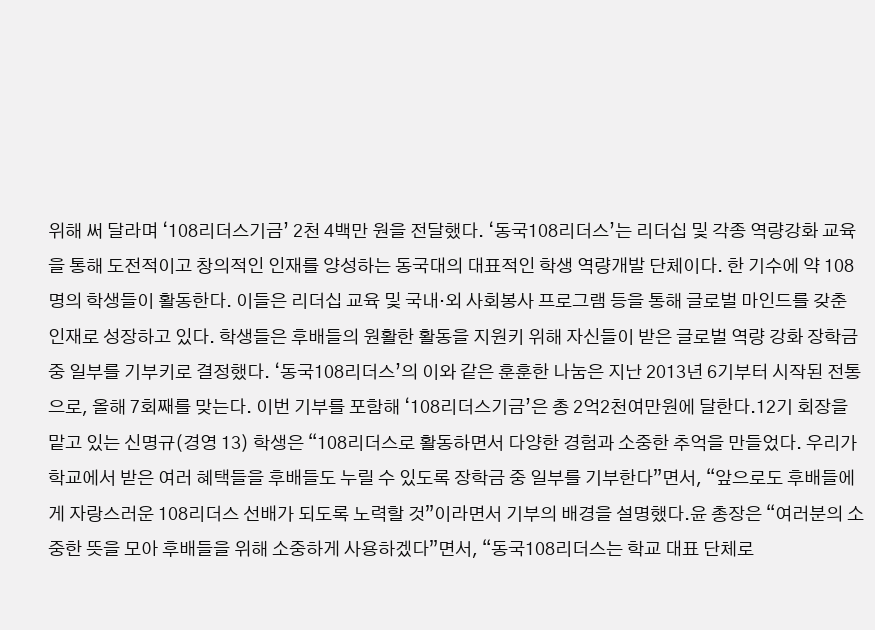위해 써 달라며 ‘108리더스기금’ 2천 4백만 원을 전달했다. ‘동국108리더스’는 리더십 및 각종 역량강화 교육을 통해 도전적이고 창의적인 인재를 양성하는 동국대의 대표적인 학생 역량개발 단체이다. 한 기수에 약 108명의 학생들이 활동한다. 이들은 리더십 교육 및 국내·외 사회봉사 프로그램 등을 통해 글로벌 마인드를 갖춘 인재로 성장하고 있다. 학생들은 후배들의 원활한 활동을 지원키 위해 자신들이 받은 글로벌 역량 강화 장학금 중 일부를 기부키로 결정했다. ‘동국108리더스’의 이와 같은 훈훈한 나눔은 지난 2013년 6기부터 시작된 전통으로, 올해 7회째를 맞는다. 이번 기부를 포함해 ‘108리더스기금’은 총 2억2천여만원에 달한다.12기 회장을 맡고 있는 신명규(경영 13) 학생은 “108리더스로 활동하면서 다양한 경험과 소중한 추억을 만들었다. 우리가 학교에서 받은 여러 혜택들을 후배들도 누릴 수 있도록 장학금 중 일부를 기부한다”면서, “앞으로도 후배들에게 자랑스러운 108리더스 선배가 되도록 노력할 것”이라면서 기부의 배경을 설명했다.윤 총장은 “여러분의 소중한 뜻을 모아 후배들을 위해 소중하게 사용하겠다”면서, “동국108리더스는 학교 대표 단체로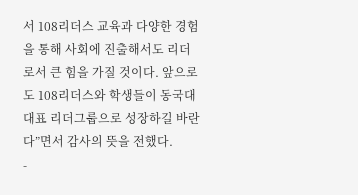서 108리더스 교육과 다양한 경험을 통해 사회에 진출해서도 리더로서 큰 힘을 가질 것이다. 앞으로도 108리더스와 학생들이 동국대 대표 리더그룹으로 성장하길 바란다”면서 감사의 뜻을 전했다.
-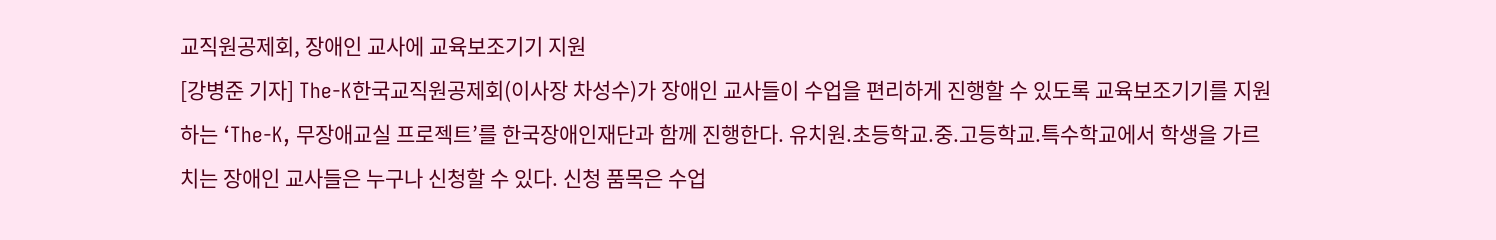교직원공제회, 장애인 교사에 교육보조기기 지원
[강병준 기자] The-K한국교직원공제회(이사장 차성수)가 장애인 교사들이 수업을 편리하게 진행할 수 있도록 교육보조기기를 지원하는 ‘The-K, 무장애교실 프로젝트’를 한국장애인재단과 함께 진행한다. 유치원.초등학교.중.고등학교.특수학교에서 학생을 가르치는 장애인 교사들은 누구나 신청할 수 있다. 신청 품목은 수업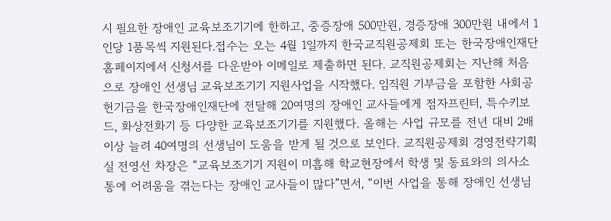시 필요한 장애인 교육보조기기에 한하고, 중증장애 500만원, 경증장애 300만원 내에서 1인당 1품목씩 지원된다.접수는 오는 4월 1일까지 한국교직원공제회 또는 한국장애인재단 홈페이지에서 신청서를 다운받아 이메일로 제출하면 된다. 교직원공제회는 지난해 처음으로 장애인 선생님 교육보조기기 지원사업을 시작했다. 임직원 기부금을 포함한 사회공헌기금을 한국장애인재단에 전달해 20여명의 장애인 교사들에게 점자프린터, 특수키보드, 화상전화기 등 다양한 교육보조기기를 지원했다. 올해는 사업 규모를 전년 대비 2배 이상 늘려 40여명의 선생님이 도움을 받게 될 것으로 보인다. 교직원공제회 경영전략기획실 전영선 차장은 “교육보조기기 지원이 미흡해 학교현장에서 학생 및 동료와의 의사소통에 어려움을 겪는다는 장애인 교사들이 많다”면서, “이번 사업을 통해 장애인 선생님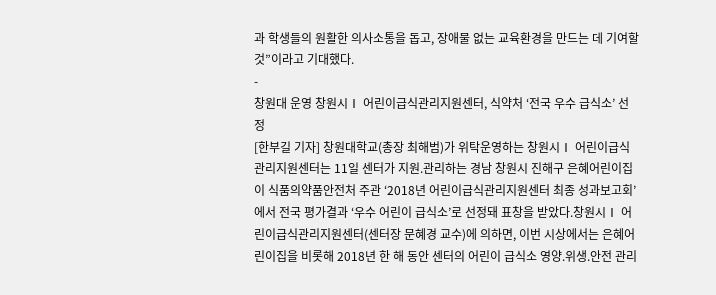과 학생들의 원활한 의사소통을 돕고, 장애물 없는 교육환경을 만드는 데 기여할 것”이라고 기대했다.
-
창원대 운영 창원시Ⅰ 어린이급식관리지원센터, 식약처 ‘전국 우수 급식소’ 선정
[한부길 기자] 창원대학교(총장 최해범)가 위탁운영하는 창원시Ⅰ 어린이급식관리지원센터는 11일 센터가 지원.관리하는 경남 창원시 진해구 은혜어린이집이 식품의약품안전처 주관 ‘2018년 어린이급식관리지원센터 최종 성과보고회’에서 전국 평가결과 ‘우수 어린이 급식소’로 선정돼 표창을 받았다.창원시Ⅰ 어린이급식관리지원센터(센터장 문혜경 교수)에 의하면, 이번 시상에서는 은혜어린이집을 비롯해 2018년 한 해 동안 센터의 어린이 급식소 영양.위생.안전 관리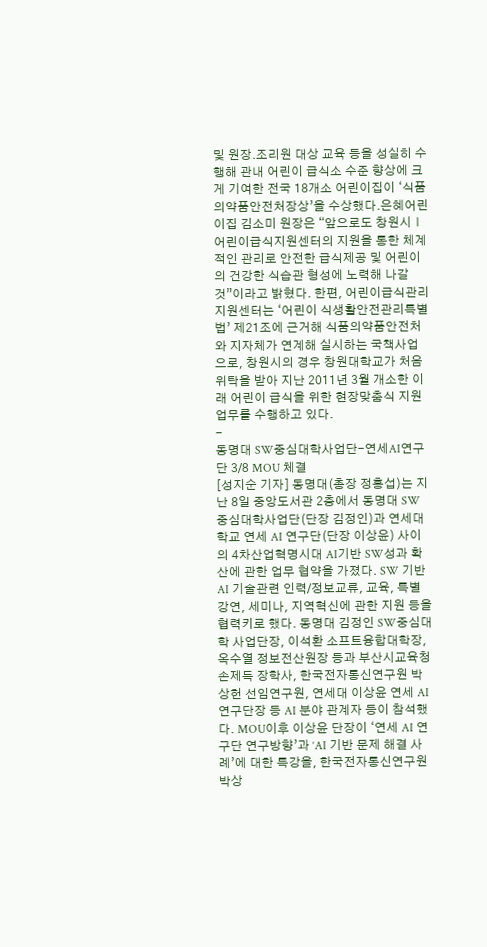및 원장.조리원 대상 교육 등을 성실히 수행해 관내 어린이 급식소 수준 향상에 크게 기여한 전국 18개소 어린이집이 ‘식품의약품안전처장상’을 수상했다.은혜어린이집 김소미 원장은 “앞으로도 창원시Ⅰ 어린이급식지원센터의 지원을 통한 체계적인 관리로 안전한 급식제공 및 어린이의 건강한 식습관 형성에 노력해 나갈 것”이라고 밝혔다. 한편, 어린이급식관리지원센터는 ‘어린이 식생활안전관리특별법’ 제21조에 근거해 식품의약품안전처와 지자체가 연계해 실시하는 국책사업으로, 창원시의 경우 창원대학교가 처음 위탁을 받아 지난 2011년 3월 개소한 이래 어린이 급식을 위한 현장맞춤식 지원업무를 수행하고 있다.
-
동명대 SW중심대학사업단-연세AI연구단 3/8 MOU 체결
[성지순 기자] 동명대(총장 정홍섭)는 지난 8일 중앙도서관 2층에서 동명대 SW중심대학사업단(단장 김정인)과 연세대학교 연세 AI 연구단(단장 이상윤) 사이의 4차산업혁명시대 AI기반 SW성과 확산에 관한 업무 협약을 가졌다. SW 기반 AI 기술관련 인력/정보교류, 교육, 특별강연, 세미나, 지역혁신에 관한 지원 등을 협력키로 했다. 동명대 김정인 SW중심대학 사업단장, 이석환 소프트융합대학장, 옥수열 정보전산원장 등과 부산시교육청 손제득 장학사, 한국전자통신연구원 박상헌 선임연구원, 연세대 이상윤 연세 AI 연구단장 등 AI 분야 관계자 등이 참석했다. MOU이후 이상윤 단장이 ‘연세 AI 연구단 연구방향’과 ‘AI 기반 문제 해결 사례’에 대한 특강을, 한국전자통신연구원 박상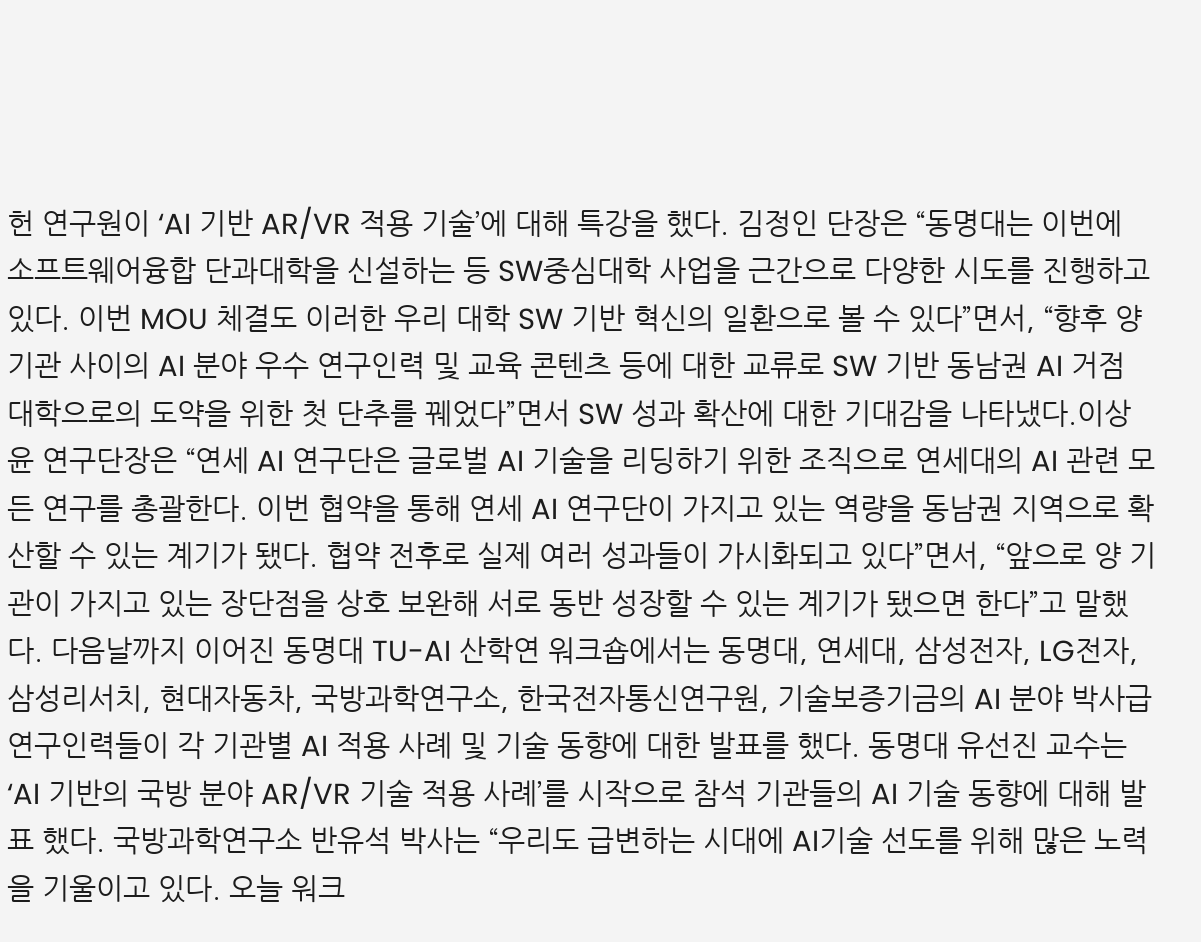헌 연구원이 ‘AI 기반 AR/VR 적용 기술’에 대해 특강을 했다. 김정인 단장은 “동명대는 이번에 소프트웨어융합 단과대학을 신설하는 등 SW중심대학 사업을 근간으로 다양한 시도를 진행하고 있다. 이번 MOU 체결도 이러한 우리 대학 SW 기반 혁신의 일환으로 볼 수 있다”면서, “향후 양 기관 사이의 AI 분야 우수 연구인력 및 교육 콘텐츠 등에 대한 교류로 SW 기반 동남권 AI 거점 대학으로의 도약을 위한 첫 단추를 꿰었다”면서 SW 성과 확산에 대한 기대감을 나타냈다.이상윤 연구단장은 “연세 AI 연구단은 글로벌 AI 기술을 리딩하기 위한 조직으로 연세대의 AI 관련 모든 연구를 총괄한다. 이번 협약을 통해 연세 AI 연구단이 가지고 있는 역량을 동남권 지역으로 확산할 수 있는 계기가 됐다. 협약 전후로 실제 여러 성과들이 가시화되고 있다”면서, “앞으로 양 기관이 가지고 있는 장단점을 상호 보완해 서로 동반 성장할 수 있는 계기가 됐으면 한다”고 말했다. 다음날까지 이어진 동명대 TU-AI 산학연 워크숍에서는 동명대, 연세대, 삼성전자, LG전자, 삼성리서치, 현대자동차, 국방과학연구소, 한국전자통신연구원, 기술보증기금의 AI 분야 박사급 연구인력들이 각 기관별 AI 적용 사례 및 기술 동향에 대한 발표를 했다. 동명대 유선진 교수는 ‘AI 기반의 국방 분야 AR/VR 기술 적용 사례’를 시작으로 참석 기관들의 AI 기술 동향에 대해 발표 했다. 국방과학연구소 반유석 박사는 “우리도 급변하는 시대에 AI기술 선도를 위해 많은 노력을 기울이고 있다. 오늘 워크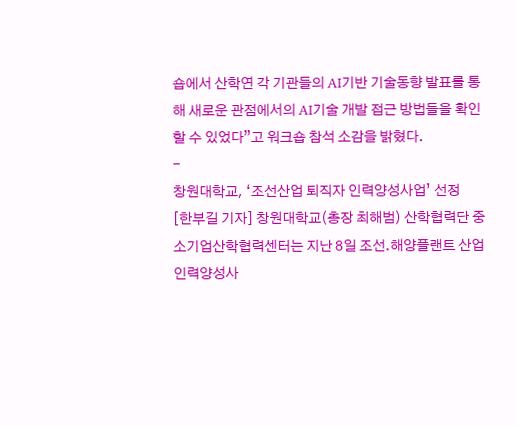숍에서 산학연 각 기관들의 AI기반 기술동향 발표를 통해 새로운 관점에서의 AI기술 개발 접근 방법들을 확인할 수 있었다”고 워크숍 참석 소감을 밝혔다.
-
창원대학교, ‘조선산업 퇴직자 인력양성사업’ 선정
[한부길 기자] 창원대학교(총장 최해범) 산학협력단 중소기업산학협력센터는 지난 8일 조선.해양플랜트 산업 인력양성사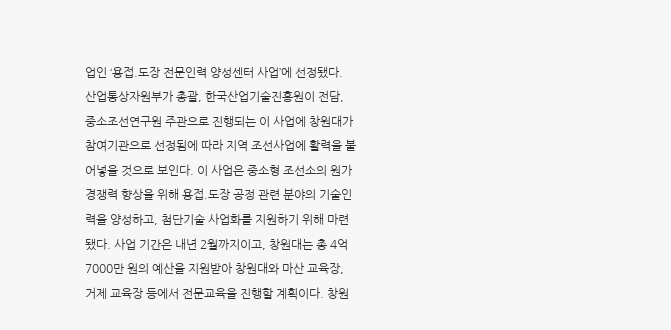업인 ‘용접.도장 전문인력 양성센터 사업’에 선정됐다. 산업통상자원부가 총괄, 한국산업기술진흥원이 전담, 중소조선연구원 주관으로 진행되는 이 사업에 창원대가 참여기관으로 선정됨에 따라 지역 조선사업에 활력을 불어넣을 것으로 보인다. 이 사업은 중소형 조선소의 원가경쟁력 향상을 위해 용접.도장 공정 관련 분야의 기술인력을 양성하고, 첨단기술 사업화를 지원하기 위해 마련됐다. 사업 기간은 내년 2월까지이고, 창원대는 총 4억7000만 원의 예산을 지원받아 창원대와 마산 교육장, 거제 교육장 등에서 전문교육을 진행할 계획이다. 창원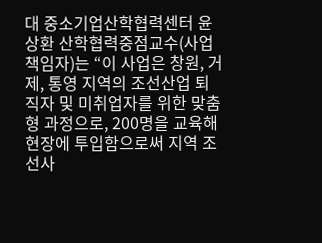대 중소기업산학협력센터 윤상환 산학협력중점교수(사업책임자)는 “이 사업은 창원, 거제, 통영 지역의 조선산업 퇴직자 및 미취업자를 위한 맞춤형 과정으로, 200명을 교육해 현장에 투입함으로써 지역 조선사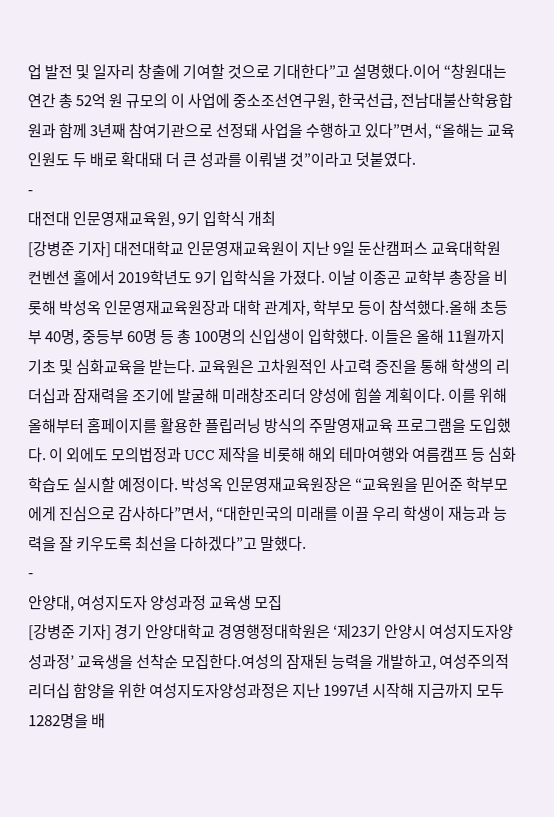업 발전 및 일자리 창출에 기여할 것으로 기대한다”고 설명했다.이어 “창원대는 연간 총 52억 원 규모의 이 사업에 중소조선연구원, 한국선급, 전남대불산학융합원과 함께 3년째 참여기관으로 선정돼 사업을 수행하고 있다”면서, “올해는 교육인원도 두 배로 확대돼 더 큰 성과를 이뤄낼 것”이라고 덧붙였다.
-
대전대 인문영재교육원, 9기 입학식 개최
[강병준 기자] 대전대학교 인문영재교육원이 지난 9일 둔산캠퍼스 교육대학원 컨벤션 홀에서 2019학년도 9기 입학식을 가졌다. 이날 이종곤 교학부 총장을 비롯해 박성옥 인문영재교육원장과 대학 관계자, 학부모 등이 참석했다.올해 초등부 40명, 중등부 60명 등 총 100명의 신입생이 입학했다. 이들은 올해 11월까지 기초 및 심화교육을 받는다. 교육원은 고차원적인 사고력 증진을 통해 학생의 리더십과 잠재력을 조기에 발굴해 미래창조리더 양성에 힘쓸 계획이다. 이를 위해 올해부터 홈페이지를 활용한 플립러닝 방식의 주말영재교육 프로그램을 도입했다. 이 외에도 모의법정과 UCC 제작을 비롯해 해외 테마여행와 여름캠프 등 심화학습도 실시할 예정이다. 박성옥 인문영재교육원장은 “교육원을 믿어준 학부모에게 진심으로 감사하다”면서, “대한민국의 미래를 이끌 우리 학생이 재능과 능력을 잘 키우도록 최선을 다하겠다”고 말했다.
-
안양대, 여성지도자 양성과정 교육생 모집
[강병준 기자] 경기 안양대학교 경영행정대학원은 ‘제23기 안양시 여성지도자양성과정’ 교육생을 선착순 모집한다.여성의 잠재된 능력을 개발하고, 여성주의적 리더십 함양을 위한 여성지도자양성과정은 지난 1997년 시작해 지금까지 모두 1282명을 배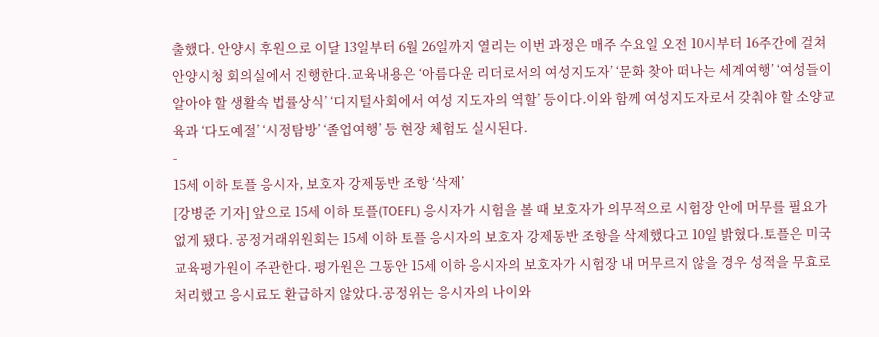출했다. 안양시 후원으로 이달 13일부터 6월 26일까지 열리는 이번 과정은 매주 수요일 오전 10시부터 16주간에 걸쳐 안양시청 회의실에서 진행한다.교육내용은 ‘아름다운 리더로서의 여성지도자’ ‘문화 찾아 떠나는 세계여행’ ‘여성들이 알아야 할 생활속 법률상식’ ‘디지털사회에서 여성 지도자의 역할’ 등이다.이와 함께 여성지도자로서 갖춰야 할 소양교육과 ‘다도예절’ ‘시정탐방’ ‘졸업여행’ 등 현장 체험도 실시된다.
-
15세 이하 토플 응시자, 보호자 강제동반 조항 ‘삭제’
[강병준 기자] 앞으로 15세 이하 토플(TOEFL) 응시자가 시험을 볼 때 보호자가 의무적으로 시험장 안에 머무를 필요가 없게 됐다. 공정거래위원회는 15세 이하 토플 응시자의 보호자 강제동반 조항을 삭제했다고 10일 밝혔다.토플은 미국교육평가원이 주관한다. 평가원은 그동안 15세 이하 응시자의 보호자가 시험장 내 머무르지 않을 경우 성적을 무효로 처리했고 응시료도 환급하지 않았다.공정위는 응시자의 나이와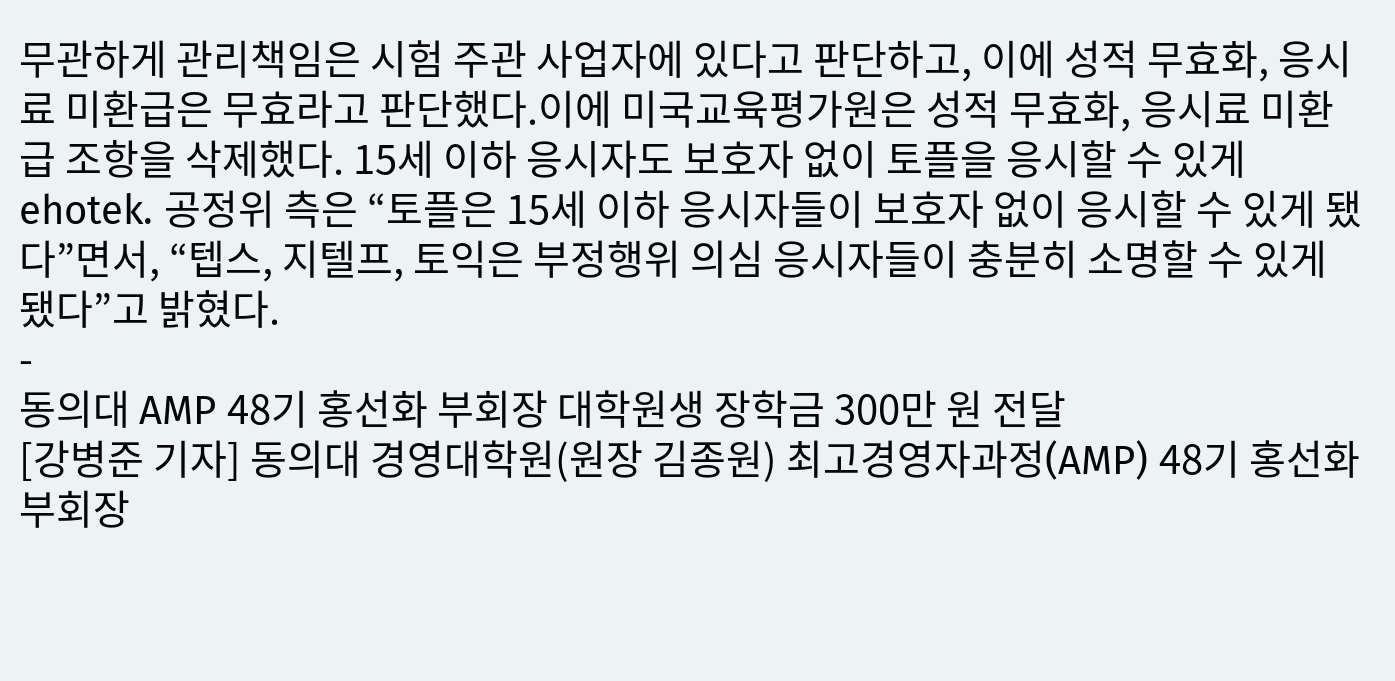무관하게 관리책임은 시험 주관 사업자에 있다고 판단하고, 이에 성적 무효화, 응시료 미환급은 무효라고 판단했다.이에 미국교육평가원은 성적 무효화, 응시료 미환급 조항을 삭제했다. 15세 이하 응시자도 보호자 없이 토플을 응시할 수 있게 ehotek. 공정위 측은 “토플은 15세 이하 응시자들이 보호자 없이 응시할 수 있게 됐다”면서, “텝스, 지텔프, 토익은 부정행위 의심 응시자들이 충분히 소명할 수 있게 됐다”고 밝혔다.
-
동의대 AMP 48기 홍선화 부회장 대학원생 장학금 300만 원 전달
[강병준 기자] 동의대 경영대학원(원장 김종원) 최고경영자과정(AMP) 48기 홍선화 부회장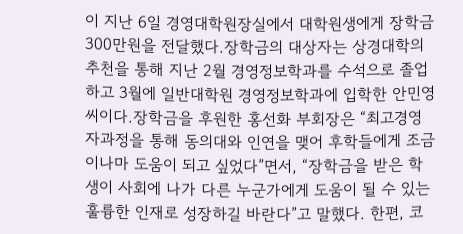이 지난 6일 경영대학원장실에서 대학원생에게 장학금 300만원을 전달했다.장학금의 대상자는 상경대학의 추천을 통해 지난 2월 경영정보학과를 수석으로 졸업하고 3월에 일반대학원 경영정보학과에 입학한 안민영 씨이다.장학금을 후원한 홍선화 부회장은 “최고경영자과정을 통해 동의대와 인연을 맺어 후학들에게 조금이나마 도움이 되고 싶었다”면서, “장학금을 받은 학생이 사회에 나가 다른 누군가에게 도움이 될 수 있는 훌륭한 인재로 성장하길 바란다”고 말했다. 한편, 코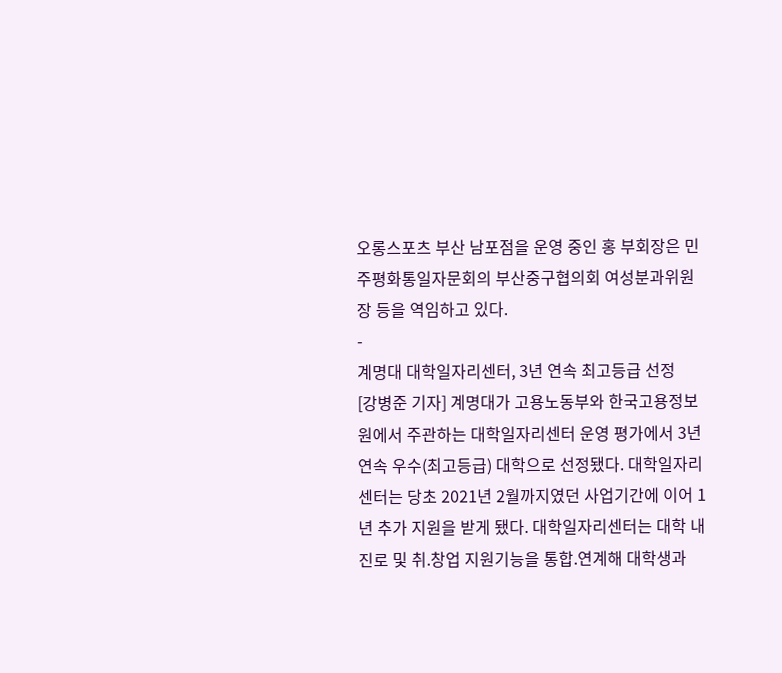오롱스포츠 부산 남포점을 운영 중인 홍 부회장은 민주평화통일자문회의 부산중구협의회 여성분과위원장 등을 역임하고 있다.
-
계명대 대학일자리센터, 3년 연속 최고등급 선정
[강병준 기자] 계명대가 고용노동부와 한국고용정보원에서 주관하는 대학일자리센터 운영 평가에서 3년 연속 우수(최고등급) 대학으로 선정됐다. 대학일자리센터는 당초 2021년 2월까지였던 사업기간에 이어 1년 추가 지원을 받게 됐다. 대학일자리센터는 대학 내 진로 및 취.창업 지원기능을 통합.연계해 대학생과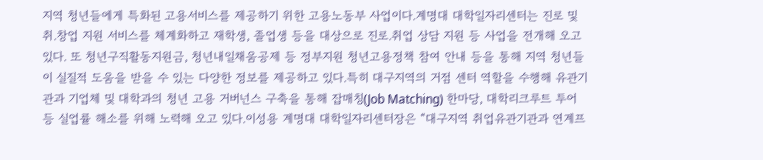지역 청년들에게 특화된 고용서비스를 제공하기 위한 고용노동부 사업이다.계명대 대학일자리센터는 진로 및 취.창업 지원 서비스를 체계화하고 재학생, 졸업생 등을 대상으로 진로.취업 상담 지원 등 사업을 전개해 오고 있다. 또 청년구직활동지원금, 청년내일채움공제 등 정부지원 청년고용정책 참여 안내 등을 통해 지역 청년들이 실질적 도움을 받을 수 있는 다양한 정보를 제공하고 있다.특히 대구지역의 거점 센터 역할을 수행해 유관기관과 기업체 및 대학과의 청년 고용 거버넌스 구축을 통해 잡매칭(Job Matching) 한마당, 대학리크루트 투어 등 실업률 해소를 위해 노력해 오고 있다.이성용 계명대 대학일자리센터장은 “대구지역 취업유관기관과 연계프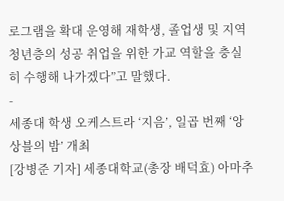로그램을 확대 운영해 재학생, 졸업생 및 지역 청년층의 성공 취업을 위한 가교 역할을 충실히 수행해 나가겠다”고 말했다.
-
세종대 학생 오케스트라 ‘지음’, 일곱 번째 ‘앙상블의 밤’ 개최
[강병준 기자] 세종대학교(총장 배덕효) 아마추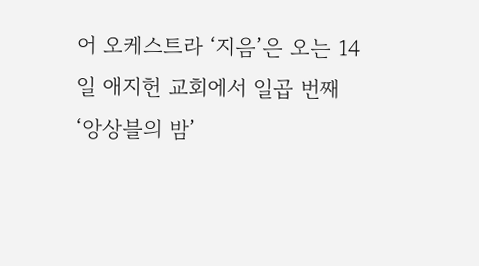어 오케스트라 ‘지음’은 오는 14일 애지헌 교회에서 일곱 번째 ‘앙상블의 밤’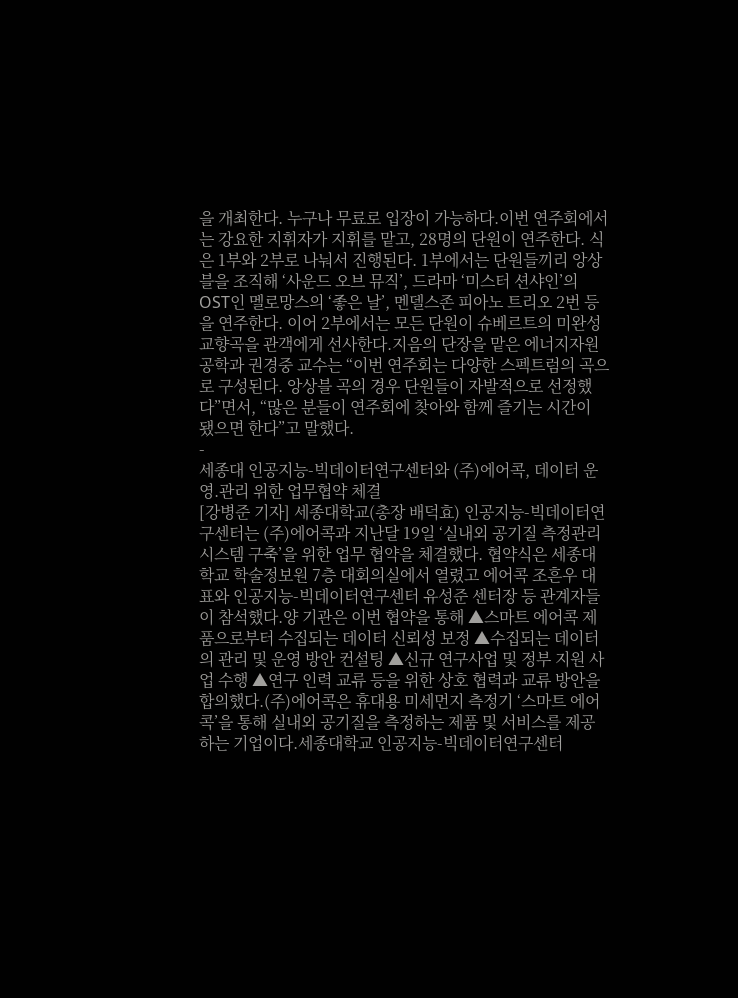을 개최한다. 누구나 무료로 입장이 가능하다.이번 연주회에서는 강요한 지휘자가 지휘를 맡고, 28명의 단원이 연주한다. 식은 1부와 2부로 나눠서 진행된다. 1부에서는 단원들끼리 앙상블을 조직해 ‘사운드 오브 뮤직’, 드라마 ‘미스터 션샤인’의 OST인 멜로망스의 ‘좋은 날’, 멘델스존 피아노 트리오 2번 등을 연주한다. 이어 2부에서는 모든 단원이 슈베르트의 미완성 교향곡을 관객에게 선사한다.지음의 단장을 맡은 에너지자원공학과 권경중 교수는 “이번 연주회는 다양한 스펙트럼의 곡으로 구성된다. 앙상블 곡의 경우 단원들이 자발적으로 선정했다”면서, “많은 분들이 연주회에 찾아와 함께 즐기는 시간이 됐으면 한다”고 말했다.
-
세종대 인공지능-빅데이터연구센터와 (주)에어콕, 데이터 운영.관리 위한 업무협약 체결
[강병준 기자] 세종대학교(총장 배덕효) 인공지능-빅데이터연구센터는 (주)에어콕과 지난달 19일 ‘실내외 공기질 측정관리시스템 구축’을 위한 업무 협약을 체결했다. 협약식은 세종대학교 학술정보원 7층 대회의실에서 열렸고 에어콕 조흔우 대표와 인공지능-빅데이터연구센터 유성준 센터장 등 관계자들이 참석했다.양 기관은 이번 협약을 통해 ▲스마트 에어콕 제품으로부터 수집되는 데이터 신뢰성 보정 ▲수집되는 데이터의 관리 및 운영 방안 컨설팅 ▲신규 연구사업 및 정부 지원 사업 수행 ▲연구 인력 교류 등을 위한 상호 협력과 교류 방안을 합의했다.(주)에어콕은 휴대용 미세먼지 측정기 ‘스마트 에어콕’을 통해 실내외 공기질을 측정하는 제품 및 서비스를 제공하는 기업이다.세종대학교 인공지능-빅데이터연구센터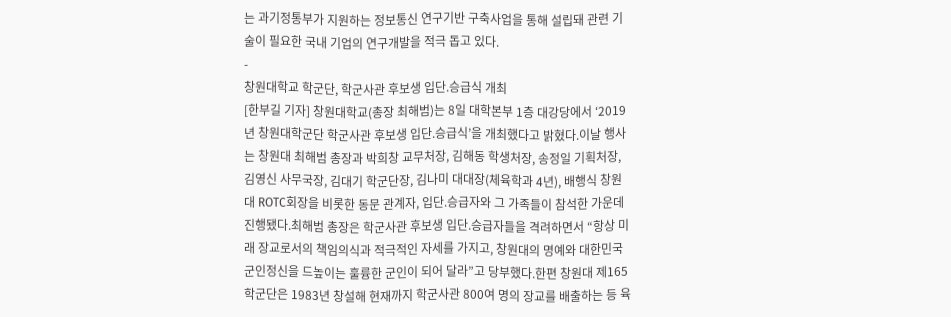는 과기정통부가 지원하는 정보통신 연구기반 구축사업을 통해 설립돼 관련 기술이 필요한 국내 기업의 연구개발을 적극 돕고 있다.
-
창원대학교 학군단, 학군사관 후보생 입단.승급식 개최
[한부길 기자] 창원대학교(총장 최해범)는 8일 대학본부 1층 대강당에서 ‘2019년 창원대학군단 학군사관 후보생 입단.승급식’을 개최했다고 밝혔다.이날 행사는 창원대 최해범 총장과 박희창 교무처장, 김해동 학생처장, 송정일 기획처장, 김영신 사무국장, 김대기 학군단장, 김나미 대대장(체육학과 4년), 배행식 창원대 ROTC회장을 비롯한 동문 관계자, 입단.승급자와 그 가족들이 참석한 가운데 진행됐다.최해범 총장은 학군사관 후보생 입단.승급자들을 격려하면서 “항상 미래 장교로서의 책임의식과 적극적인 자세를 가지고, 창원대의 명예와 대한민국 군인정신을 드높이는 훌륭한 군인이 되어 달라”고 당부했다.한편 창원대 제165학군단은 1983년 창설해 현재까지 학군사관 800여 명의 장교를 배출하는 등 육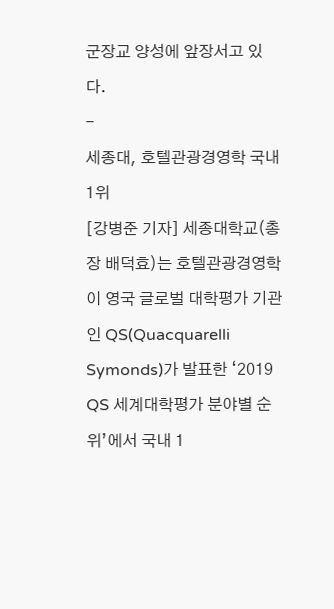군장교 양성에 앞장서고 있다.
-
세종대, 호텔관광경영학 국내 1위
[강병준 기자] 세종대학교(총장 배덕효)는 호텔관광경영학이 영국 글로벌 대학평가 기관인 QS(Quacquarelli Symonds)가 발표한 ‘2019 QS 세계대학평가 분야별 순위’에서 국내 1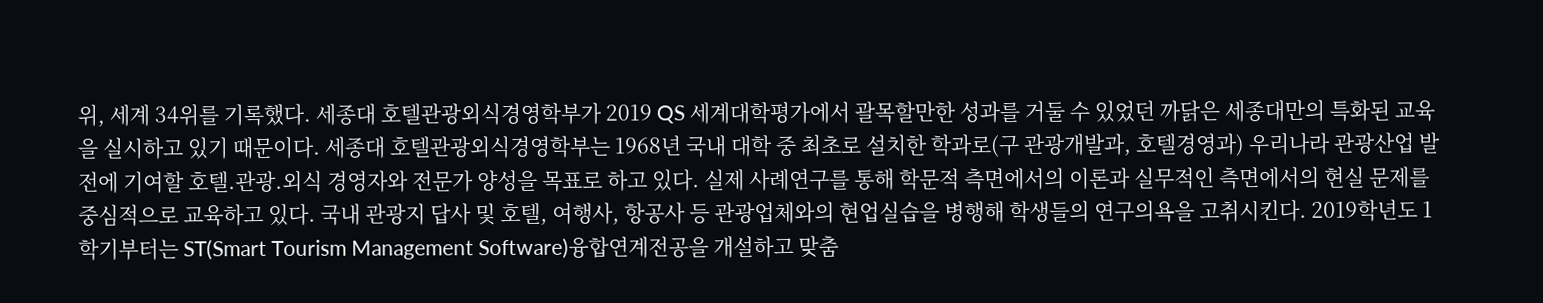위, 세계 34위를 기록했다. 세종대 호텔관광외식경영학부가 2019 QS 세계대학평가에서 괄목할만한 성과를 거둘 수 있었던 까닭은 세종대만의 특화된 교육을 실시하고 있기 때문이다. 세종대 호텔관광외식경영학부는 1968년 국내 대학 중 최초로 설치한 학과로(구 관광개발과, 호텔경영과) 우리나라 관광산업 발전에 기여할 호텔.관광.외식 경영자와 전문가 양성을 목표로 하고 있다. 실제 사례연구를 통해 학문적 측면에서의 이론과 실무적인 측면에서의 현실 문제를 중심적으로 교육하고 있다. 국내 관광지 답사 및 호텔, 여행사, 항공사 등 관광업체와의 현업실습을 병행해 학생들의 연구의욕을 고취시킨다. 2019학년도 1학기부터는 ST(Smart Tourism Management Software)융합연계전공을 개설하고 맞춤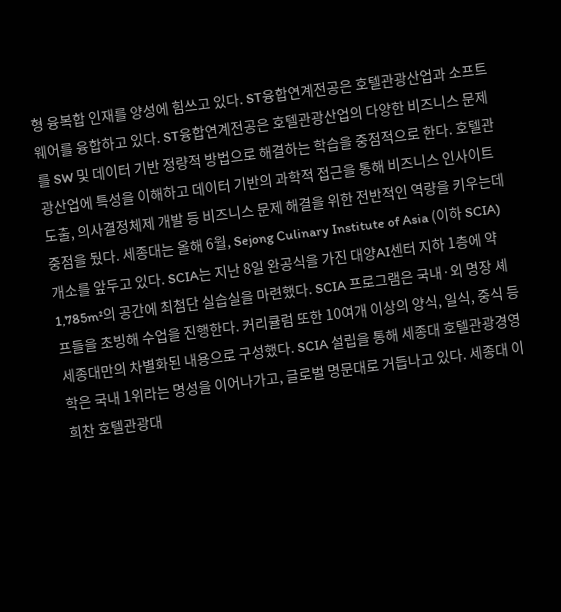형 융복합 인재를 양성에 힘쓰고 있다. ST융합연계전공은 호텔관광산업과 소프트웨어를 융합하고 있다. ST융합연계전공은 호텔관광산업의 다양한 비즈니스 문제를 SW 및 데이터 기반 정량적 방법으로 해결하는 학습을 중점적으로 한다. 호텔관광산업에 특성을 이해하고 데이터 기반의 과학적 접근을 통해 비즈니스 인사이트 도출, 의사결정체제 개발 등 비즈니스 문제 해결을 위한 전반적인 역량을 키우는데 중점을 뒀다. 세종대는 올해 6월, Sejong Culinary Institute of Asia (이하 SCIA) 개소를 앞두고 있다. SCIA는 지난 8일 완공식을 가진 대양AI센터 지하 1층에 약 1,785m²의 공간에 최첨단 실습실을 마련했다. SCIA 프로그램은 국내·외 명장 셰프들을 초빙해 수업을 진행한다. 커리큘럼 또한 10여개 이상의 양식, 일식, 중식 등 세종대만의 차별화된 내용으로 구성했다. SCIA 설립을 통해 세종대 호텔관광경영학은 국내 1위라는 명성을 이어나가고, 글로벌 명문대로 거듭나고 있다. 세종대 이희찬 호텔관광대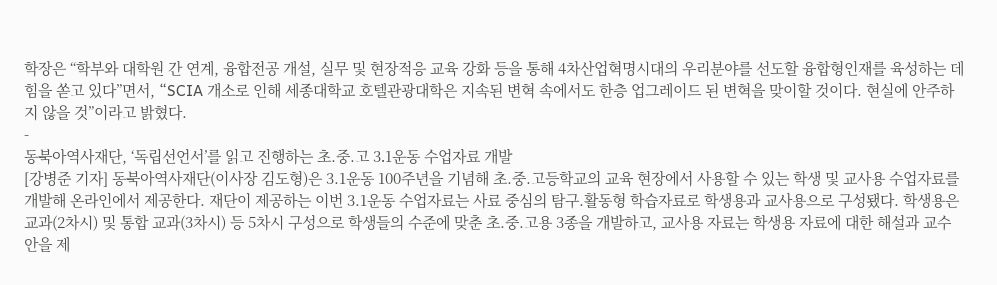학장은 “학부와 대학원 간 연계, 융합전공 개설, 실무 및 현장적응 교육 강화 등을 통해 4차산업혁명시대의 우리분야를 선도할 융합형인재를 육성하는 데 힘을 쏟고 있다”면서, “SCIA 개소로 인해 세종대학교 호텔관광대학은 지속된 변혁 속에서도 한층 업그레이드 된 변혁을 맞이할 것이다. 현실에 안주하지 않을 것”이라고 밝혔다.
-
동북아역사재단, ‘독립선언서’를 읽고 진행하는 초.중.고 3․1운동 수업자료 개발
[강병준 기자] 동북아역사재단(이사장 김도형)은 3.1운동 100주년을 기념해 초.중.고등학교의 교육 현장에서 사용할 수 있는 학생 및 교사용 수업자료를 개발해 온라인에서 제공한다. 재단이 제공하는 이번 3.1운동 수업자료는 사료 중심의 탐구.활동형 학습자료로 학생용과 교사용으로 구성됐다. 학생용은 교과(2차시) 및 통합 교과(3차시) 등 5차시 구성으로 학생들의 수준에 맞춘 초.중.고용 3종을 개발하고, 교사용 자료는 학생용 자료에 대한 해설과 교수안을 제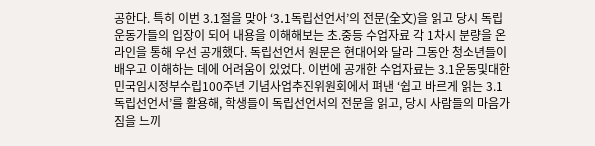공한다. 특히 이번 3.1절을 맞아 ‘3․1독립선언서’의 전문(全文)을 읽고 당시 독립운동가들의 입장이 되어 내용을 이해해보는 초.중등 수업자료 각 1차시 분량을 온라인을 통해 우선 공개했다. 독립선언서 원문은 현대어와 달라 그동안 청소년들이 배우고 이해하는 데에 어려움이 있었다. 이번에 공개한 수업자료는 3.1운동및대한민국임시정부수립100주년 기념사업추진위원회에서 펴낸 ‘쉽고 바르게 읽는 3.1독립선언서’를 활용해, 학생들이 독립선언서의 전문을 읽고, 당시 사람들의 마음가짐을 느끼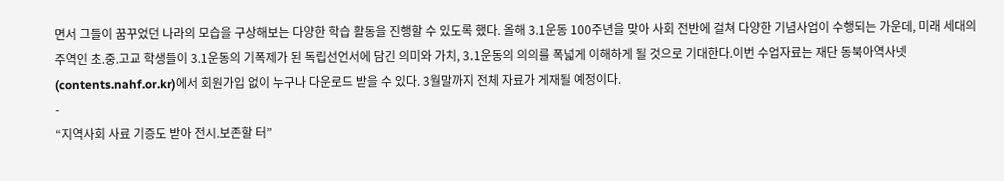면서 그들이 꿈꾸었던 나라의 모습을 구상해보는 다양한 학습 활동을 진행할 수 있도록 했다. 올해 3.1운동 100주년을 맞아 사회 전반에 걸쳐 다양한 기념사업이 수행되는 가운데, 미래 세대의 주역인 초.중.고교 학생들이 3.1운동의 기폭제가 된 독립선언서에 담긴 의미와 가치, 3․1운동의 의의를 폭넓게 이해하게 될 것으로 기대한다.이번 수업자료는 재단 동북아역사넷(contents.nahf.or.kr)에서 회원가입 없이 누구나 다운로드 받을 수 있다. 3월말까지 전체 자료가 게재될 예정이다.
-
“지역사회 사료 기증도 받아 전시.보존할 터”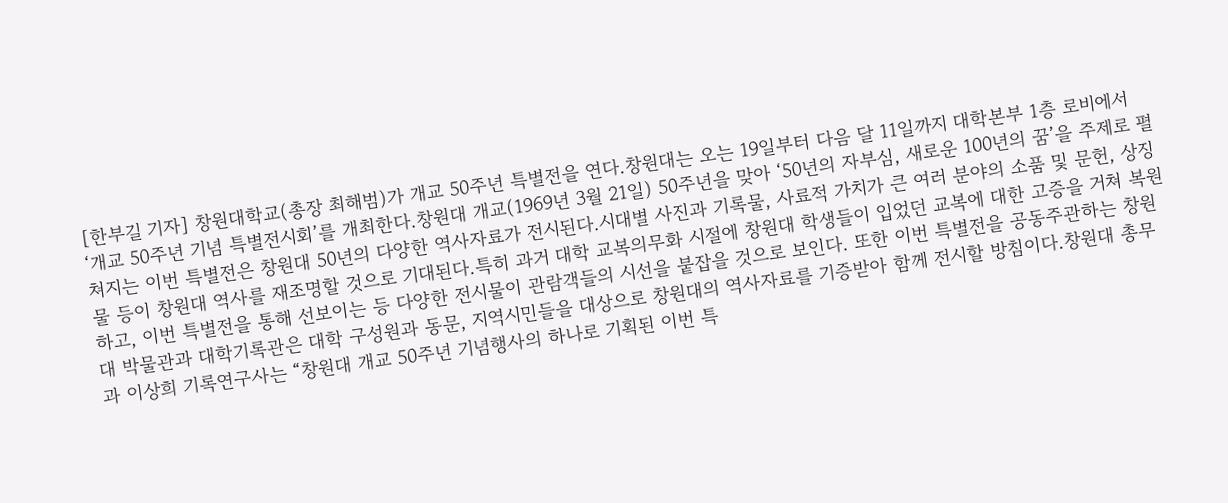[한부길 기자] 창원대학교(총장 최해범)가 개교 50주년 특별전을 연다.창원대는 오는 19일부터 다음 달 11일까지 대학본부 1층 로비에서 ‘개교 50주년 기념 특별전시회’를 개최한다.창원대 개교(1969년 3월 21일) 50주년을 맞아 ‘50년의 자부심, 새로운 100년의 꿈’을 주제로 펼쳐지는 이번 특별전은 창원대 50년의 다양한 역사자료가 전시된다.시대별 사진과 기록물, 사료적 가치가 큰 여러 분야의 소품 및 문헌, 상징물 등이 창원대 역사를 재조명할 것으로 기대된다.특히 과거 대학 교복의무화 시절에 창원대 학생들이 입었던 교복에 대한 고증을 거쳐 복원하고, 이번 특별전을 통해 선보이는 등 다양한 전시물이 관람객들의 시선을 붙잡을 것으로 보인다. 또한 이번 특별전을 공동주관하는 창원대 박물관과 대학기록관은 대학 구성원과 동문, 지역시민들을 대상으로 창원대의 역사자료를 기증받아 함께 전시할 방침이다.창원대 총무과 이상희 기록연구사는 “창원대 개교 50주년 기념행사의 하나로 기획된 이번 특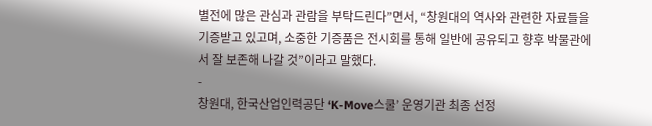별전에 많은 관심과 관람을 부탁드린다”면서, “창원대의 역사와 관련한 자료들을 기증받고 있고며, 소중한 기증품은 전시회를 통해 일반에 공유되고 향후 박물관에서 잘 보존해 나갈 것”이라고 말했다.
-
창원대, 한국산업인력공단 ‘K-Move스쿨’ 운영기관 최종 선정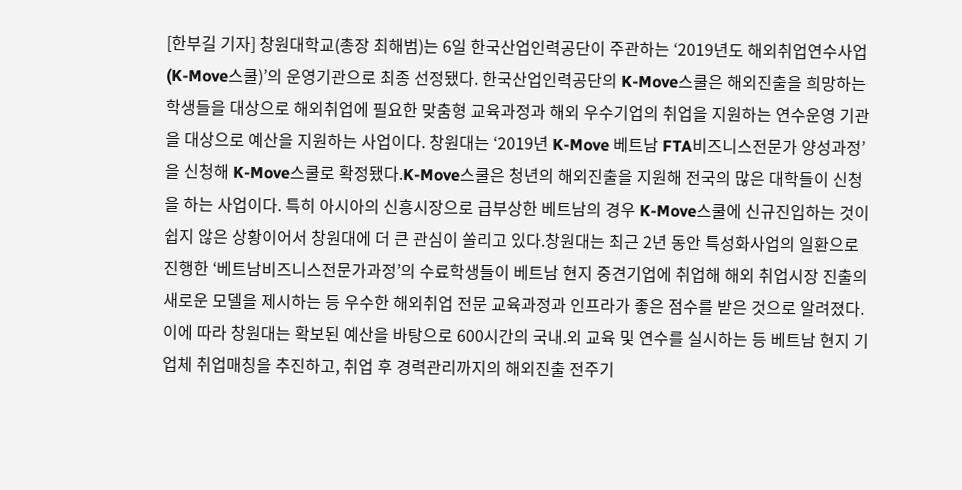[한부길 기자] 창원대학교(총장 최해범)는 6일 한국산업인력공단이 주관하는 ‘2019년도 해외취업연수사업(K-Move스쿨)’의 운영기관으로 최종 선정됐다. 한국산업인력공단의 K-Move스쿨은 해외진출을 희망하는 학생들을 대상으로 해외취업에 필요한 맞춤형 교육과정과 해외 우수기업의 취업을 지원하는 연수운영 기관을 대상으로 예산을 지원하는 사업이다. 창원대는 ‘2019년 K-Move 베트남 FTA비즈니스전문가 양성과정’을 신청해 K-Move스쿨로 확정됐다.K-Move스쿨은 청년의 해외진출을 지원해 전국의 많은 대학들이 신청을 하는 사업이다. 특히 아시아의 신흥시장으로 급부상한 베트남의 경우 K-Move스쿨에 신규진입하는 것이 쉽지 않은 상황이어서 창원대에 더 큰 관심이 쏠리고 있다.창원대는 최근 2년 동안 특성화사업의 일환으로 진행한 ‘베트남비즈니스전문가과정’의 수료학생들이 베트남 현지 중견기업에 취업해 해외 취업시장 진출의 새로운 모델을 제시하는 등 우수한 해외취업 전문 교육과정과 인프라가 좋은 점수를 받은 것으로 알려졌다.이에 따라 창원대는 확보된 예산을 바탕으로 600시간의 국내.외 교육 및 연수를 실시하는 등 베트남 현지 기업체 취업매칭을 추진하고, 취업 후 경력관리까지의 해외진출 전주기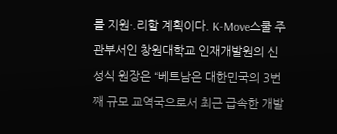를 지원·.리할 계획이다. K-Move스쿨 주관부서인 창원대학교 인재개발원의 신성식 원장은 “베트남은 대한민국의 3번째 규모 교역국으로서 최근 급속한 개발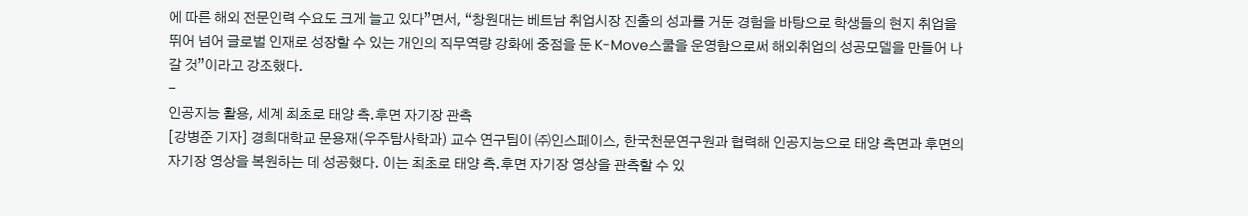에 따른 해외 전문인력 수요도 크게 늘고 있다”면서, “창원대는 베트남 취업시장 진출의 성과를 거둔 경험을 바탕으로 학생들의 현지 취업을 뛰어 넘어 글로벌 인재로 성장할 수 있는 개인의 직무역량 강화에 중점을 둔 K-Move스쿨을 운영함으로써 해외취업의 성공모델을 만들어 나갈 것”이라고 강조했다.
-
인공지능 활용, 세계 최초로 태양 측.후면 자기장 관측
[강병준 기자] 경희대학교 문용재(우주탐사학과) 교수 연구팀이 ㈜인스페이스, 한국천문연구원과 협력해 인공지능으로 태양 측면과 후면의 자기장 영상을 복원하는 데 성공했다. 이는 최초로 태양 측.후면 자기장 영상을 관측할 수 있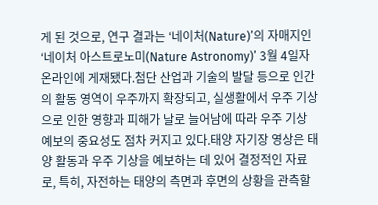게 된 것으로, 연구 결과는 ‘네이처(Nature)’의 자매지인 ‘네이처 아스트로노미(Nature Astronomy)’ 3월 4일자 온라인에 게재됐다.첨단 산업과 기술의 발달 등으로 인간의 활동 영역이 우주까지 확장되고, 실생활에서 우주 기상으로 인한 영향과 피해가 날로 늘어남에 따라 우주 기상 예보의 중요성도 점차 커지고 있다.태양 자기장 영상은 태양 활동과 우주 기상을 예보하는 데 있어 결정적인 자료로, 특히, 자전하는 태양의 측면과 후면의 상황을 관측할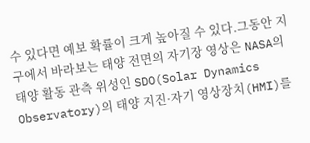수 있다면 예보 확률이 크게 높아질 수 있다.그동안 지구에서 바라보는 태양 전면의 자기장 영상은 NASA의 태양 활동 관측 위성인 SDO(Solar Dynamics Observatory)의 태양 지진·자기 영상장치(HMI)를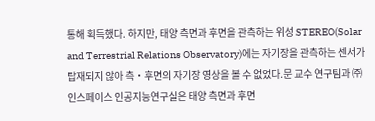통해 획득했다. 하지만, 태양 측면과 후면을 관측하는 위성 STEREO(Solar and Terrestrial Relations Observatory)에는 자기장을 관측하는 센서가 탑재되지 않아 측‧후면의 자기장 영상을 볼 수 없었다.문 교수 연구팀과 ㈜인스페이스 인공지능연구실은 태양 측면과 후면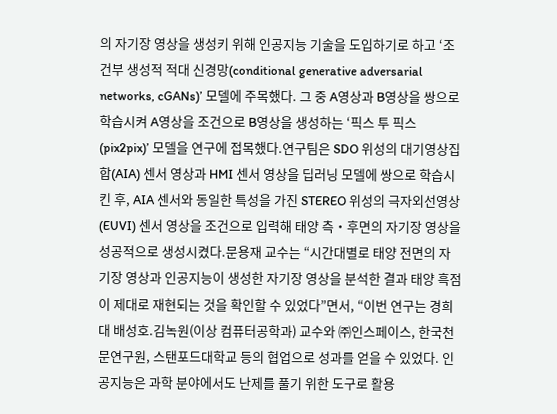의 자기장 영상을 생성키 위해 인공지능 기술을 도입하기로 하고 ‘조건부 생성적 적대 신경망(conditional generative adversarial networks, cGANs)’ 모델에 주목했다. 그 중 A영상과 B영상을 쌍으로 학습시켜 A영상을 조건으로 B영상을 생성하는 ‘픽스 투 픽스(pix2pix)’ 모델을 연구에 접목했다.연구팀은 SDO 위성의 대기영상집합(AIA) 센서 영상과 HMI 센서 영상을 딥러닝 모델에 쌍으로 학습시킨 후, AIA 센서와 동일한 특성을 가진 STEREO 위성의 극자외선영상(EUVI) 센서 영상을 조건으로 입력해 태양 측‧후면의 자기장 영상을 성공적으로 생성시켰다.문용재 교수는 “시간대별로 태양 전면의 자기장 영상과 인공지능이 생성한 자기장 영상을 분석한 결과 태양 흑점이 제대로 재현되는 것을 확인할 수 있었다”면서, “이번 연구는 경희대 배성호.김녹원(이상 컴퓨터공학과) 교수와 ㈜인스페이스, 한국천문연구원, 스탠포드대학교 등의 협업으로 성과를 얻을 수 있었다. 인공지능은 과학 분야에서도 난제를 풀기 위한 도구로 활용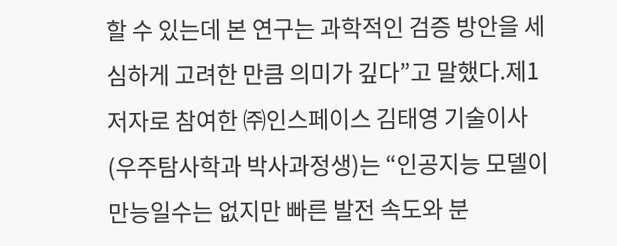할 수 있는데 본 연구는 과학적인 검증 방안을 세심하게 고려한 만큼 의미가 깊다”고 말했다.제1저자로 참여한 ㈜인스페이스 김태영 기술이사(우주탐사학과 박사과정생)는 “인공지능 모델이 만능일수는 없지만 빠른 발전 속도와 분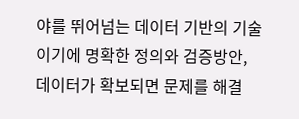야를 뛰어넘는 데이터 기반의 기술이기에 명확한 정의와 검증방안, 데이터가 확보되면 문제를 해결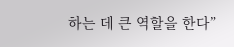하는 데 큰 역할을 한다”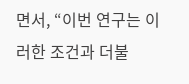면서, “이번 연구는 이러한 조건과 더불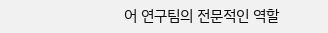어 연구팀의 전문적인 역할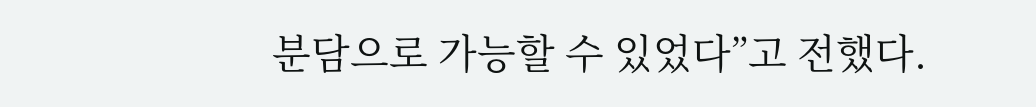분담으로 가능할 수 있었다”고 전했다.